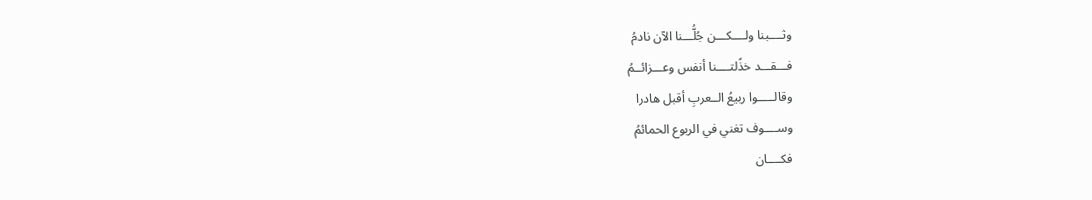وثــــبنا ولــــكـــن جُلُّـــنا الآن نادمُ
فـــقـــد خذًلتــــنا أنفس وعـــزائــمُ
وقالـــــوا ربيعُ الــعربِ أقبل هادرا
وســــوف تغني في الربوع الحمائمُ
فكــــان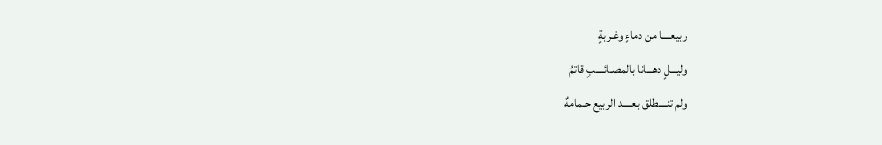ربيعــــا من دماءٍ وغـربةٍ
وليـــلٍ دهـــانا بالمصـائــــبِ قاتمُ
ولم تنــــطلق بعــــد الربيع حـمامهٌ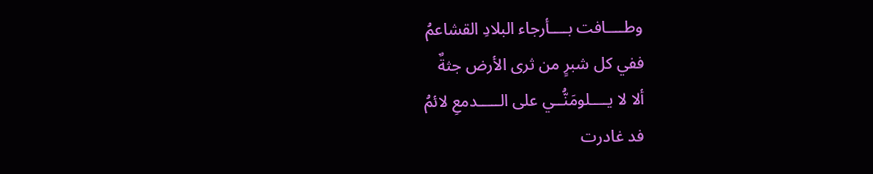وطــــافت بــــأرجاء البلادِ القشاعمُ
ففي كل شبرٍ من ثرى الأرض جثةٌ
ألا لا يــــلومَنُّــي على الـــــدمعِ لائمُ
فد غادرت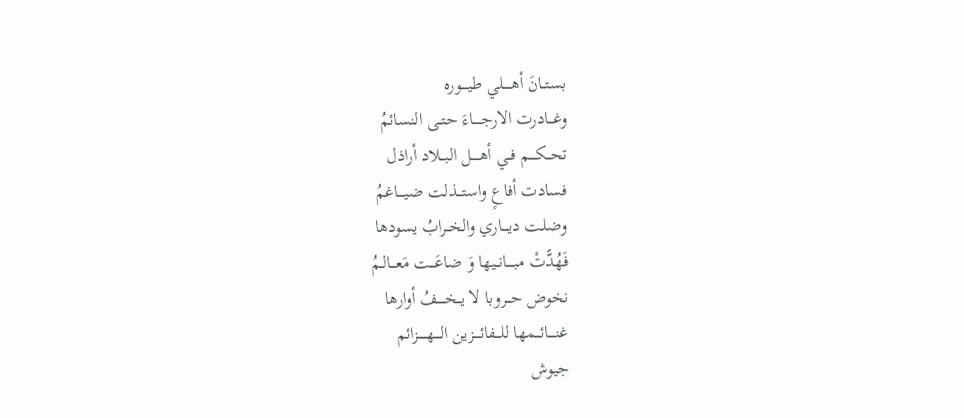بستــانَ أهـــــلي طيــــوره
وغـــادرت الارجـــــاءَ حتــى النسائمُ
تحــكــــم فــي أهـــــل البـــلاد أراذل
فسادت أفاعٍ واستـــذلت ضيــــاغمُ
وضلـت ديــــاري والخــرابُ يسودها
فَهُدًّتْ مبــــانــيها وَ ضاعَـــت مَعـــالـمُ
نخوض حـــروبا لا يــخـــــفُ أوارها
غنــــائـــمها للـــفائــــزين الــــهـــــزائم
جيوش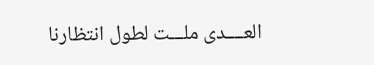العــــدى ملـــت لطول انتظارنا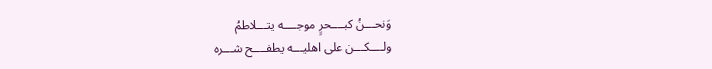وَنحـــنُ كبــــحرٍ موجــــه يتـــلاطمُ
ولــــكـــن على اهليـــه يطفــــح شـــره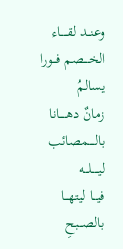وعنــد لقـــــاء الخــــصم فـــورا يسالمُ
زمانٌ دهـــــانا بالـــــمصائب ليـــــلـــه
فيـــا ليتهـــا بالصـــبحِ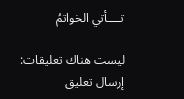تــــأتي الخواتمُ

ليست هناك تعليقات:
إرسال تعليق